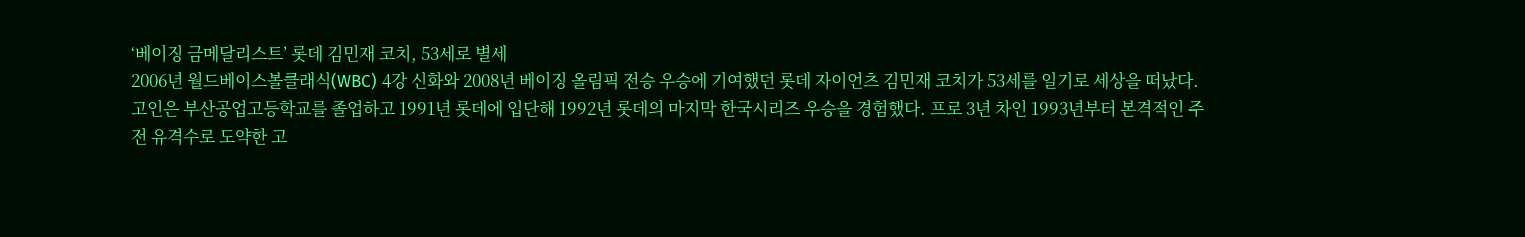‘베이징 금메달리스트’ 롯데 김민재 코치, 53세로 별세
2006년 월드베이스볼클래식(WBC) 4강 신화와 2008년 베이징 올림픽 전승 우승에 기여했던 롯데 자이언츠 김민재 코치가 53세를 일기로 세상을 떠났다. 고인은 부산공업고등학교를 졸업하고 1991년 롯데에 입단해 1992년 롯데의 마지막 한국시리즈 우승을 경험했다. 프로 3년 차인 1993년부터 본격적인 주전 유격수로 도약한 고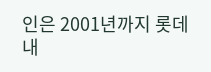인은 2001년까지 롯데 내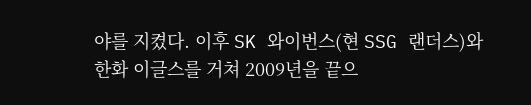야를 지켰다. 이후 SK 와이번스(현 SSG 랜더스)와 한화 이글스를 거쳐 2009년을 끝으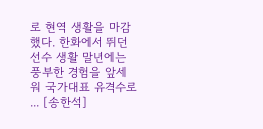로 현역 생활을 마감했다. 한화에서 뛰던 선수 생활 말년에는 풍부한 경험을 앞세워 국가대표 유격수로 ... [송한석]